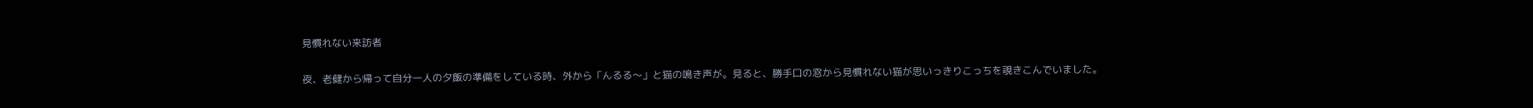見慣れない来訪者

夜、老健から帰って自分一人の夕飯の準備をしている時、外から「んるる〜」と猫の鳴き声が。見ると、勝手口の窓から見慣れない猫が思いっきりこっちを覗きこんでいました。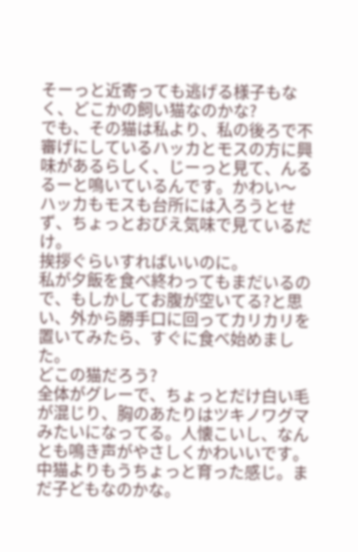そーっと近寄っても逃げる様子もなく、どこかの飼い猫なのかな?
でも、その猫は私より、私の後ろで不審げにしているハッカとモスの方に興味があるらしく、じーっと見て、んるるーと鳴いているんです。かわい〜
ハッカもモスも台所には入ろうとせず、ちょっとおびえ気味で見ているだけ。
挨拶ぐらいすればいいのに。
私が夕飯を食べ終わってもまだいるので、もしかしてお腹が空いてる?と思い、外から勝手口に回ってカリカリを置いてみたら、すぐに食べ始めました。
どこの猫だろう?
全体がグレーで、ちょっとだけ白い毛が混じり、胸のあたりはツキノワグマみたいになってる。人懐こいし、なんとも鳴き声がやさしくかわいいです。
中猫よりもうちょっと育った感じ。まだ子どもなのかな。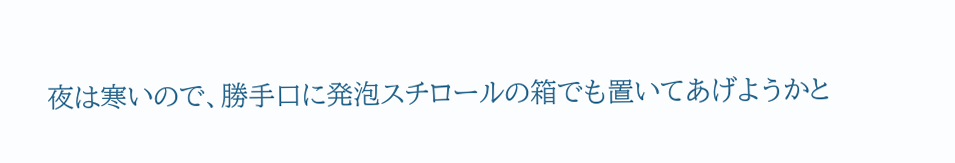夜は寒いので、勝手口に発泡スチロールの箱でも置いてあげようかと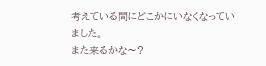考えている間にどこかにいなくなっていました。
また来るかな〜?